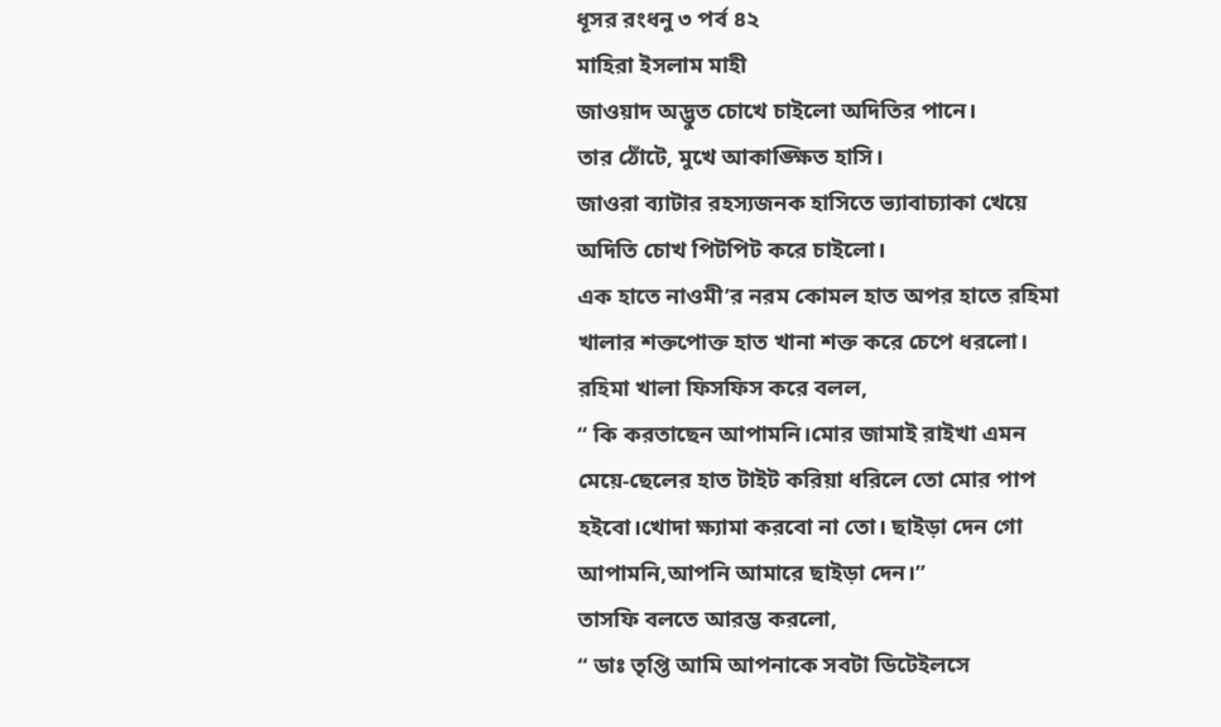ধূসর রংধনু ৩ পর্ব ৪২
মাহিরা ইসলাম মাহী
জাওয়াদ অদ্ভুত চোখে চাইলো অদিতির পানে।
তার ঠোঁটে, মুখে আকাঙ্ক্ষিত হাসি।
জাওরা ব্যাটার রহস্যজনক হাসিতে ভ্যাবাচ্যাকা খেয়ে অদিতি চোখ পিটপিট করে চাইলো।
এক হাতে নাওমী’র নরম কোমল হাত অপর হাতে রহিমা খালার শক্তপোক্ত হাত খানা শক্ত করে চেপে ধরলো।
রহিমা খালা ফিসফিস করে বলল,
“ কি করতাছেন আপামনি।মোর জামাই রাইখা এমন মেয়ে-ছেলের হাত টাইট করিয়া ধরিলে তো মোর পাপ হইবো।খোদা ক্ষ্যামা করবো না তো। ছাইড়া দেন গো আপামনি,আপনি আমারে ছাইড়া দেন।”
তাসফি বলতে আরম্ভ করলো,
“ ডাঃ তৃপ্তি আমি আপনাকে সবটা ডিটেইলসে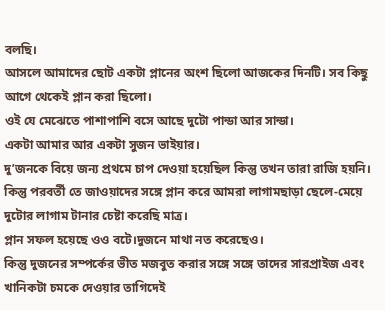বলছি।
আসলে আমাদের ছোট একটা প্লানের অংশ ছিলো আজকের দিনটি। সব কিছু আগে থেকেই প্লান করা ছিলো।
ওই যে মেঝেতে পাশাপাশি বসে আছে দুটো পান্ডা আর সান্ডা।
একটা আমার আর একটা সুজন ভাইয়ার।
দু’জনকে বিয়ে জন্য প্রথমে চাপ দেওয়া হয়েছিল কিন্তু তখন তারা রাজি হয়নি।
কিন্তু পরবর্তী তে জাওয়াদের সঙ্গে প্লান করে আমরা লাগামছাড়া ছেলে-মেয়ে দুটোর লাগাম টানার চেষ্টা করেছি মাত্র।
প্লান সফল হয়েছে ওও বটে।দুজনে মাথা নত করেছেও।
কিন্তু দুজনের সম্পর্কের ভীত মজবুত করার সঙ্গে সঙ্গে তাদের সারপ্রাইজ এবং খানিকটা চমকে দেওয়ার তাগিদেই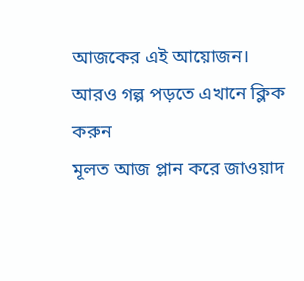আজকের এই আয়োজন।
আরও গল্প পড়তে এখানে ক্লিক করুন
মূলত আজ প্লান করে জাওয়াদ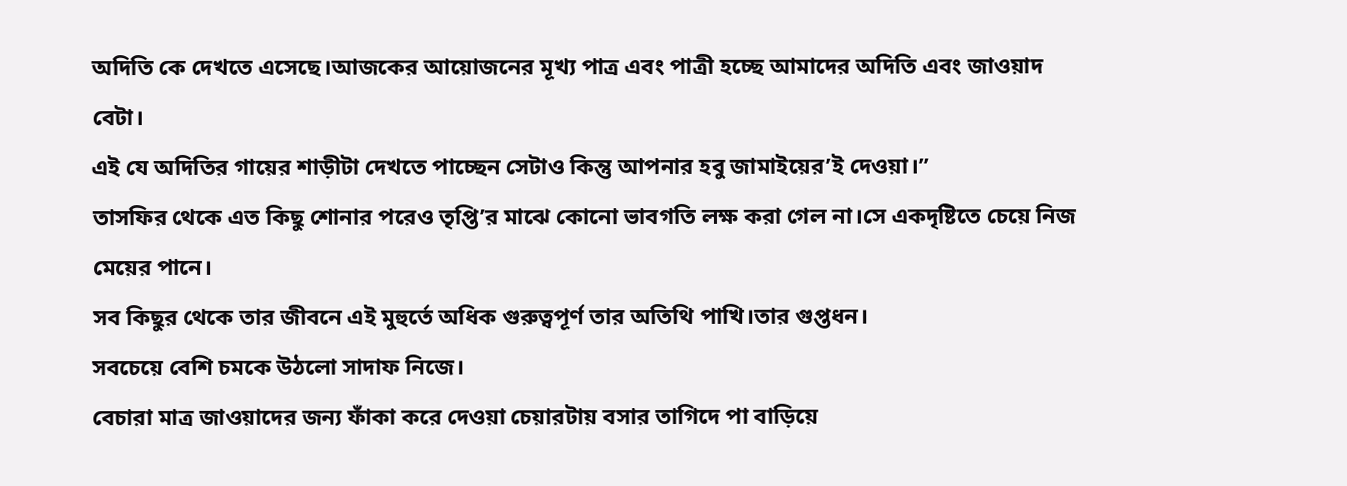অদিতি কে দেখতে এসেছে।আজকের আয়োজনের মূখ্য পাত্র এবং পাত্রী হচ্ছে আমাদের অদিতি এবং জাওয়াদ বেটা।
এই যে অদিতির গায়ের শাড়ীটা দেখতে পাচ্ছেন সেটাও কিন্তু আপনার হবু জামাইয়ের’ই দেওয়া।”
তাসফির থেকে এত কিছু শোনার পরেও তৃপ্তি’র মাঝে কোনো ভাবগতি লক্ষ করা গেল না।সে একদৃষ্টিতে চেয়ে নিজ মেয়ের পানে।
সব কিছুর থেকে তার জীবনে এই মুহুর্তে অধিক গুরুত্বপূর্ণ তার অতিথি পাখি।তার গুপ্তধন।
সবচেয়ে বেশি চমকে উঠলো সাদাফ নিজে।
বেচারা মাত্র জাওয়াদের জন্য ফাঁকা করে দেওয়া চেয়ারটায় বসার তাগিদে পা বাড়িয়ে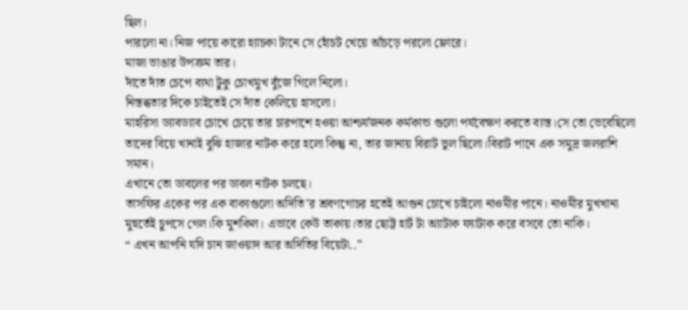ছিল।
পারলো না। নিজ পায়ে কারো হ্যাচকা টানে সে হোঁচট খেয়ে আঁচড়ে পরলো ফ্লোরে।
মাজা ভাঙার উপক্রম তার।
দাঁতে দাঁত চেপে ব্যথা টুকু চোখমুখ বুঁজে গিলে নিলো।
নিস্তব্ধতার দিকে চাইতেই সে দাঁত কেলিয়ে হাসলো।
মাহরিসা ড্যাবড্যাব চোখে চেয়ে তার চারপাশে হওয়া আশ্চর্যজনক কর্মকান্ড গুলো পর্যবেক্ষণ করতে ব্যস্ত।সে তো ভেবেছিলো তাদের বিয়ে খানাই বুঝি হাজার নাটক করে হলো কিন্তু না, তার জানায় বিরাট ভুল ছিলো।বিরাট পানে এক সমুদ্র জলরাশি সমান।
এখানে তো ডাবলের পর ডাবল নাটক চলছে।
তাসফির একের পর এক বাক্যগুলো অদিতি’র শ্রবণগোচর হতেই আগুন চোখে চাইলো নাওমীর পানে। নাওমীর মুখখানা মুহুর্তেই চুপসে গেল।কি মুশকিল। এভাবে কেউ তাকায়।তার ছোট্ট হার্ট টা অ্যাটাক ফ্যাটাক করে বসবে তো নাকি।
“ এখন আপনি যদি চান জাওয়াদ আর অদিতির বিয়েটা..”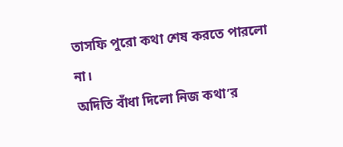তাসফি পুরো কথা শেষ করতে পারলো না।
অদিতি বাঁধা দিলো নিজ কথা’র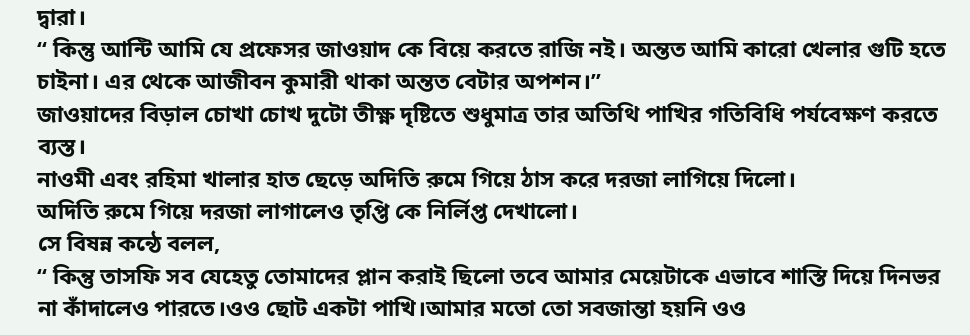দ্বারা।
“ কিন্তু আন্টি আমি যে প্রফেসর জাওয়াদ কে বিয়ে করতে রাজি নই। অন্তত আমি কারো খেলার গুটি হতে চাইনা। এর থেকে আজীবন কুমারী থাকা অন্তত বেটার অপশন।”
জাওয়াদের বিড়াল চোখা চোখ দুটো তীক্ষ্ণ দৃষ্টিতে শুধুমাত্র তার অতিথি পাখির গতিবিধি পর্যবেক্ষণ করতে ব্যস্ত।
নাওমী এবং রহিমা খালার হাত ছেড়ে অদিতি রুমে গিয়ে ঠাস করে দরজা লাগিয়ে দিলো।
অদিতি রুমে গিয়ে দরজা লাগালেও তৃপ্তি কে নির্লিপ্ত দেখালো।
সে বিষন্ন কন্ঠে বলল,
“ কিন্তু তাসফি সব যেহেতু তোমাদের প্লান করাই ছিলো তবে আমার মেয়েটাকে এভাবে শাস্তি দিয়ে দিনভর না কাঁদালেও পারতে।ওও ছোট একটা পাখি।আমার মতো তো সবজান্তা হয়নি ওও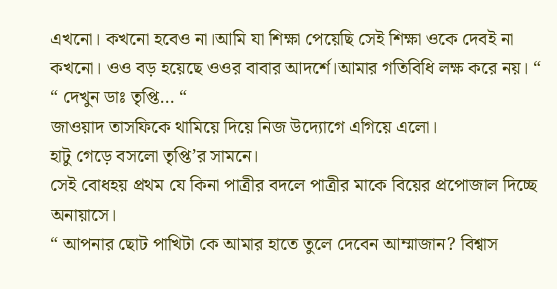এখনো। কখনো হবেও না।আমি যা শিক্ষা পেয়েছি সেই শিক্ষা ওকে দেবই না কখনো। ওও বড় হয়েছে ওওর বাবার আদর্শে।আমার গতিবিধি লক্ষ করে নয়। “
“ দেখুন ডাঃ তৃপ্তি… “
জাওয়াদ তাসফিকে থামিয়ে দিয়ে নিজ উদ্যোগে এগিয়ে এলো।
হাটু গেড়ে বসলো তৃপ্তি’র সামনে।
সেই বোধহয় প্রথম যে কিনা পাত্রীর বদলে পাত্রীর মাকে বিয়ের প্রপোজাল দিচ্ছে অনায়াসে।
“ আপনার ছোট পাখিটা কে আমার হাতে তুলে দেবেন আম্মাজান? বিশ্বাস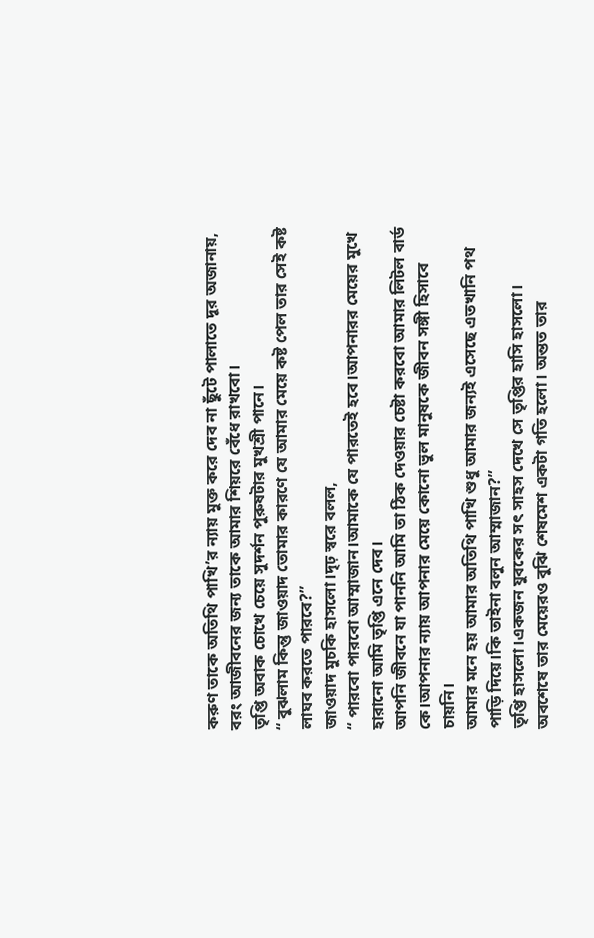করুণ তাকে অতিথি পাখি’র ন্যায় মুক্ত করে দেব না ছুঁটে পালাতে দূর অজানায়, বরং আজীবনের জন্য তাকে আমার শিয়রে বেঁধে রাখবো।
তৃপ্তি অবাক চোখে চেয়ে সুদর্শন পুরুষটার মুখশ্রী পানে।
“ বুঝলাম কিন্তু জাওয়াদ তোমার কারণে যে আমার মেয়ে কষ্ট পেল তার সেই কষ্ট লাঘব করতে পারবে?”
জাওয়াদ মুচকি হাসলো।দৃঢ় স্বরে বলল,
“ পারবো পারবো আম্মাজান।আমাকে যে পারতেই হবে।আপনারর মেয়ের মুখে হারানো আমি তৃপ্তি এনে দেব।
আপনি জীবনে যা পাননি আমি তা ঠিক দেওয়ার চেষ্টা করবো আমার লিটল বার্ড কে।আপনার ন্যায় আপনার মেয়ে কোনো ভুল মানুষকে জীবন সঙ্গী হিসাবে চায়নি।
আমার মনে হয় আমার অতিথি পাখি শুধু আমার জন্যই এসেছে এতখানি পথ পাড়ি দিয়ে।কি তাইনা বলুন আম্মাজান?”
তৃপ্তি হাসলো।একজন যুবকের সৎ সাহস দেখে সে তৃপ্তির হাসি হাসলো।
অবশেষে তার মেয়েরও বুঝি শেষমেশ একটা গতি হলো। অন্তত তার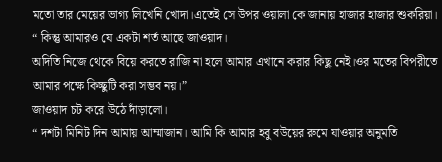মতো তার মেয়ের ভাগ্য লিখেনি খোদা।এতেই সে উপর ওয়ালা কে জানায় হাজার হাজার শুকরিয়া।
“ কিন্তু আমারও যে একটা শর্ত আছে জাওয়াদ।
অদিতি নিজে থেকে বিয়ে করতে রাজি না হলে আমার এখানে করার কিছু নেই।ওর মতের বিপরীতে আমার পক্ষে কিচ্ছুটি করা সম্ভব নয়।”
জাওয়াদ চট করে উঠে দাঁড়ালো।
“ দশটা মিনিট দিন আমায় আম্মাজান। আমি কি আমার হবু বউয়ের রুমে যাওয়ার অনুমতি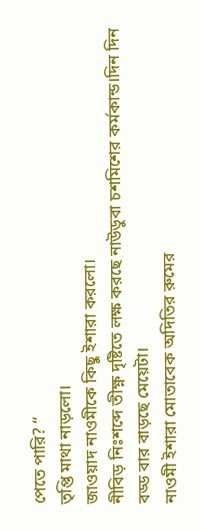পেতে পারি? “
তৃপ্তি মাথা নাড়লো।
জাওয়াদ নাওমীকে কিছু ইশারা করলো।
নীবিড় নিঃশব্দে তীক্ষ্ণ দৃষ্টিতে লক্ষ করছে নাউডুবা চশমিশের কর্মকান্ড।দিন দিন বড্ড বার বাড়ছে মেয়েটা।
নাওমী ইশারা মোতাবেক অদিতির রুমের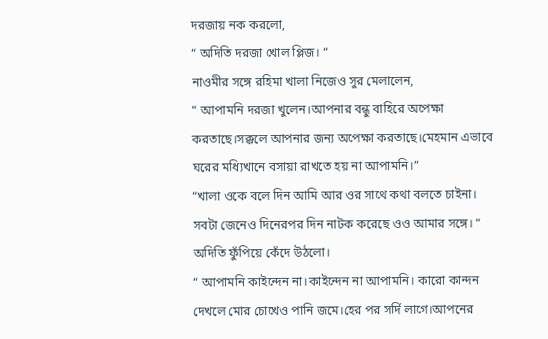দরজায় নক করলো,
“ অদিতি দরজা খোল প্লিজ। “
নাওমীর সঙ্গে রহিমা খালা নিজেও সুর মেলালেন,
“ আপামনি দরজা খুলেন।আপনার বন্ধু বাহিরে অপেক্ষা করতাছে।সক্কলে আপনার জন্য অপেক্ষা করতাছে।মেহমান এভাবে ঘরের মধ্যিখানে বসায়া রাখতে হয় না আপামনি।”
“খালা ওকে বলে দিন আমি আর ওর সাথে কথা বলতে চাইনা। সবটা জেনেও দিনেরপর দিন নাটক করেছে ওও আমার সঙ্গে। “
অদিতি ফুঁপিয়ে কেঁদে উঠলো।
“ আপামনি কাইন্দেন না।কাইন্দেন না আপামনি। কারো কান্দন দেখলে মোর চোখেও পানি জমে।হের পর সর্দি লাগে।আপনের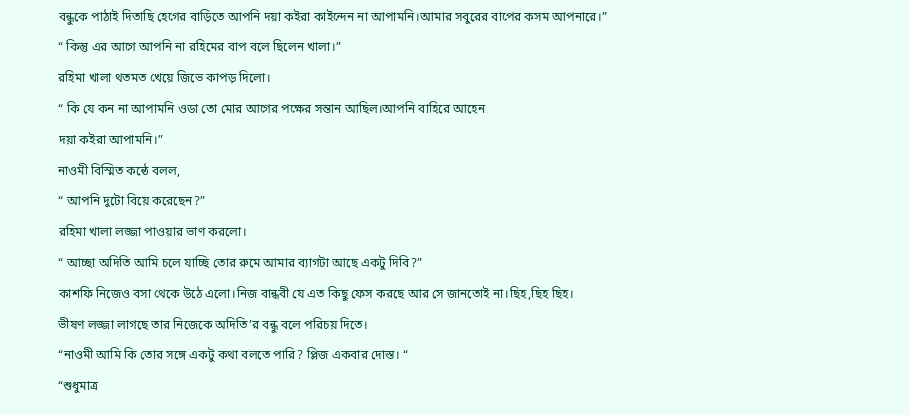বন্ধুকে পাঠাই দিতাছি হেগের বাড়িতে আপনি দয়া কইরা কাইন্দেন না আপামনি।আমার সবুরের বাপের কসম আপনারে।”
“ কিন্তু এর আগে আপনি না রহিমের বাপ বলে ছিলেন খালা।”
রহিমা খালা থতমত খেয়ে জিভে কাপড় দিলো।
“ কি যে কন না আপামনি ওডা তো মোর আগের পক্ষের সন্তান আছিল।আপনি বাহিরে আহেন
দয়া কইরা আপামনি।”
নাওমী বিস্মিত কন্ঠে বলল,
“ আপনি দুটো বিয়ে করেছেন?”
রহিমা খালা লজ্জা পাওয়ার ভাণ করলো।
“ আচ্ছা অদিতি আমি চলে যাচ্ছি তোর রুমে আমার ব্যাগটা আছে একটু দিবি?”
কাশফি নিজেও বসা থেকে উঠে এলো।নিজ বান্ধবী যে এত কিছু ফেস করছে আর সে জানতোই না।ছিহ,ছিহ ছিহ।
ভীষণ লজ্জা লাগছে তার নিজেকে অদিতি’র বন্ধু বলে পরিচয় দিতে।
“নাওমী আমি কি তোর সঙ্গে একটু কথা বলতে পারি? প্লিজ একবার দোস্ত। “
“শুধুমাত্র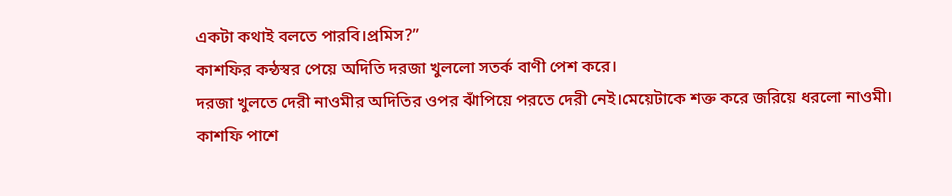একটা কথাই বলতে পারবি।প্রমিস?”
কাশফির কন্ঠস্বর পেয়ে অদিতি দরজা খুললো সতর্ক বাণী পেশ করে।
দরজা খুলতে দেরী নাওমীর অদিতির ওপর ঝাঁপিয়ে পরতে দেরী নেই।মেয়েটাকে শক্ত করে জরিয়ে ধরলো নাওমী।
কাশফি পাশে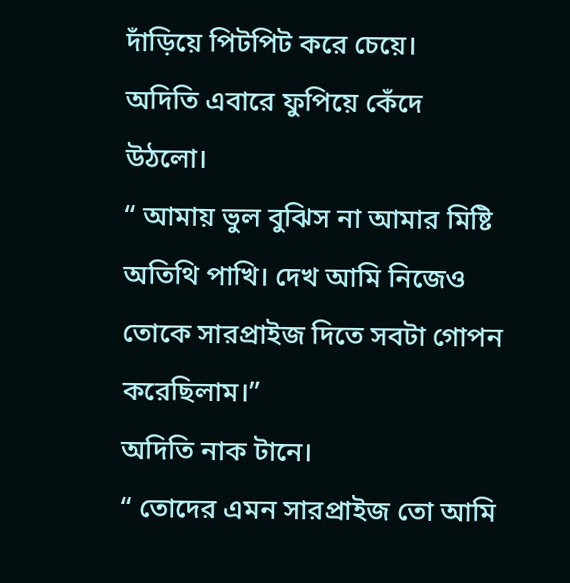দাঁড়িয়ে পিটপিট করে চেয়ে।
অদিতি এবারে ফুপিয়ে কেঁদে উঠলো।
“ আমায় ভুল বুঝিস না আমার মিষ্টি অতিথি পাখি। দেখ আমি নিজেও তোকে সারপ্রাইজ দিতে সবটা গোপন করেছিলাম।”
অদিতি নাক টানে।
“ তোদের এমন সারপ্রাইজ তো আমি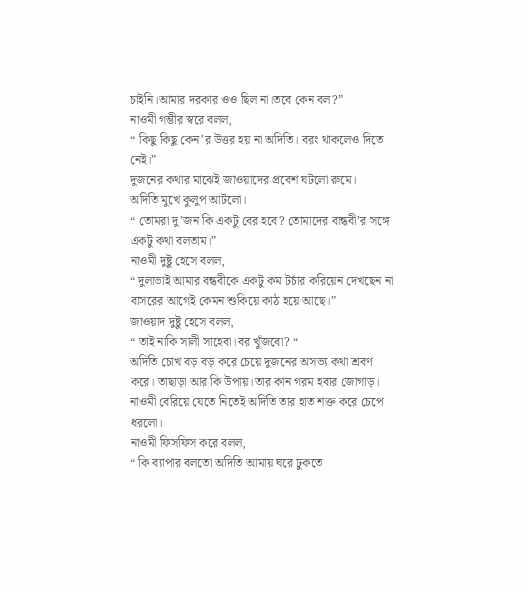চাইনি।আমার দরকার ওও ছিল না।তবে কেন বল?”
নাওমী গম্ভীর স্বরে বলল,
“ কিছু কিছু কেন’র উত্তর হয় না অদিতি। বরং থাকলেও দিতে নেই।”
দুজনের কথার মাঝেই জাওয়াদের প্রবেশ ঘটলো রুমে।
অদিতি মুখে কুলুপ আটলো।
“ তোমরা দু’জন কি একটু বের হবে? তোমাদের বান্ধবী’র সঙ্গে একটু কথা বলতাম।”
নাওমী দুষ্টু হেসে বলল,
“ দুলাভাই আমার বন্ধবীকে একটু কম টর্চার করিয়েন দেখছেন না বাসরের আগেই কেমন শুকিয়ে কাঠ হয়ে আছে।”
জাওয়াদ দুষ্টু হেসে বলল,
“ তাই নাকি সালী সাহেবা।বর খুঁজবো? “
অদিতি চোখ বড় বড় করে চেয়ে দুজনের অসভ্য কথা শ্রবণ করে। তাছাড়া আর কি উপায়।তার কান গরম হবার জোগাড়।
নাওমী বেরিয়ে যেতে নিতেই অদিতি তার হাত শক্ত করে চেপে ধরলো।
নাওমী ফিসফিস করে বলল,
“ কি ব্যাপার বলতো অদিতি আমায় ঘরে ঢুকতে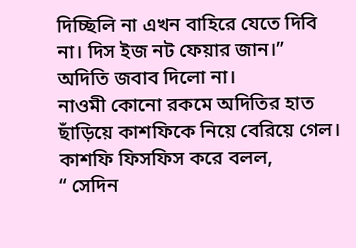দিচ্ছিলি না এখন বাহিরে যেতে দিবি না। দিস ইজ নট ফেয়ার জান।”
অদিতি জবাব দিলো না।
নাওমী কোনো রকমে অদিতির হাত ছাঁড়িয়ে কাশফিকে নিয়ে বেরিয়ে গেল।
কাশফি ফিসফিস করে বলল,
“ সেদিন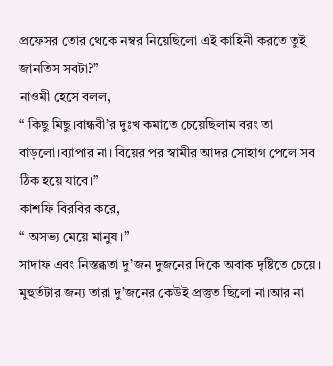প্রফেসর তোর থেকে নম্বর নিয়েছিলো এই কাহিনী করতে তুই জানতিস সবটা?”
নাওমী হেসে বলল,
“ কিছু মিছু।বান্ধবী’র দুঃখ কমাতে চেয়েছিলাম বরং তা বাড়লো।ব্যাপার না। বিয়ের পর স্বামীর আদর সোহাগ পেলে সব ঠিক হয়ে যাবে।”
কাশফি বিরবির করে,
“ অসভ্য মেয়ে মানুষ।”
সাদাফ এবং নিস্তব্ধতা দু’জন দুজনের দিকে অবাক দৃষ্টিতে চেয়ে। মুহুর্তটার জন্য তারা দু’জনের কেউই প্রস্তুত ছিলো না।আর না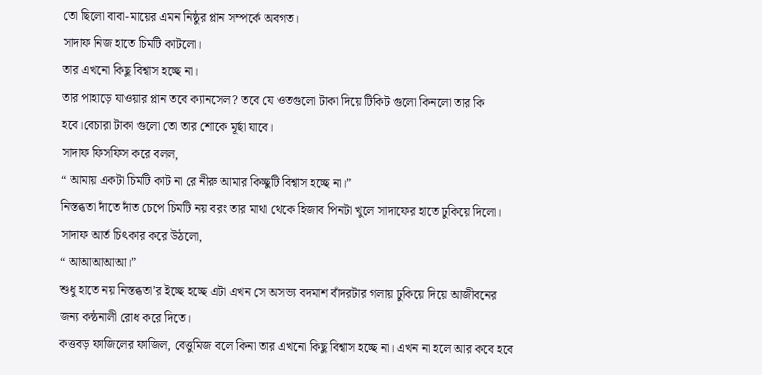তো ছিলো বাবা-মায়ের এমন নিষ্ঠুর প্লান সম্পর্কে অবগত।
সাদাফ নিজ হাতে চিমটি কাটলো।
তার এখনো কিছু বিশ্বাস হচ্ছে না।
তার পাহাড়ে যাওয়ার প্লান তবে ক্যানসেল? তবে যে ওতগুলো টাকা দিয়ে টিকিট গুলো কিনলো তার কি হবে।বেচারা টাকা গুলো তো তার শোকে মূর্ছা যাবে।
সাদাফ ফিসফিস করে বলল,
“ আমায় একটা চিমটি কাট না রে নীরু আমার কিচ্ছুটি বিশ্বাস হচ্ছে না।”
নিস্তব্ধতা দাঁতে দাঁত চেপে চিমটি নয় বরং তার মাথা থেকে হিজাব পিনটা খুলে সাদাফের হাতে ঢুকিয়ে দিলো।
সাদাফ আর্ত চিৎকার করে উঠলো,
“ আআআআআ।”
শুধু হাতে নয় নিস্তব্ধতা’র ইচ্ছে হচ্ছে এটা এখন সে অসভ্য বদমাশ বাঁদরটার গলায় ঢুকিয়ে দিয়ে আজীবনের জন্য কন্ঠনালী রোধ করে দিতে।
কত্তবড় ফাজিলের ফাজিল, বেত্তুমিজ বলে কিনা তার এখনো কিছু বিশ্বাস হচ্ছে না। এখন না হলে আর কবে হবে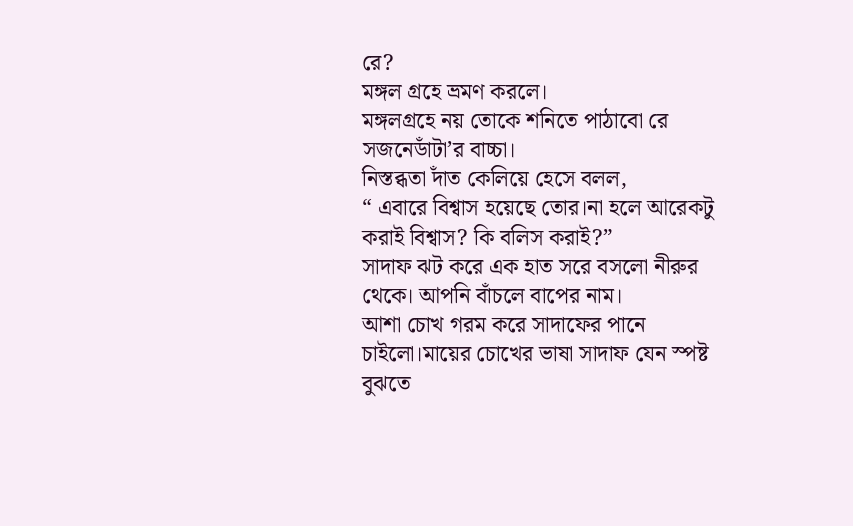রে?
মঙ্গল গ্রহে ভ্রমণ করলে।
মঙ্গলগ্রহে নয় তোকে শনিতে পাঠাবো রে সজনেডাঁটা’র বাচ্চা।
নিস্তব্ধতা দাঁত কেলিয়ে হেসে বলল,
“ এবারে বিশ্বাস হয়েছে তোর।না হলে আরেকটু করাই বিশ্বাস? কি বলিস করাই?”
সাদাফ ঝট করে এক হাত সরে বসলো নীরুর থেকে। আপনি বাঁচলে বাপের নাম।
আশা চোখ গরম করে সাদাফের পানে চাইলো।মায়ের চোখের ভাষা সাদাফ যেন স্পষ্ট বুঝতে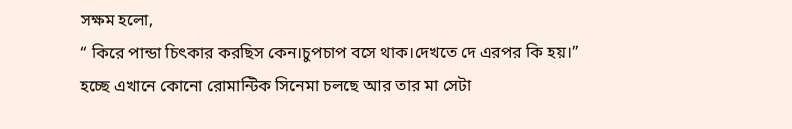সক্ষম হলো,
“ কিরে পান্ডা চিৎকার করছিস কেন।চুপচাপ বসে থাক।দেখতে দে এরপর কি হয়।”
হচ্ছে এখানে কোনো রোমান্টিক সিনেমা চলছে আর তার মা সেটা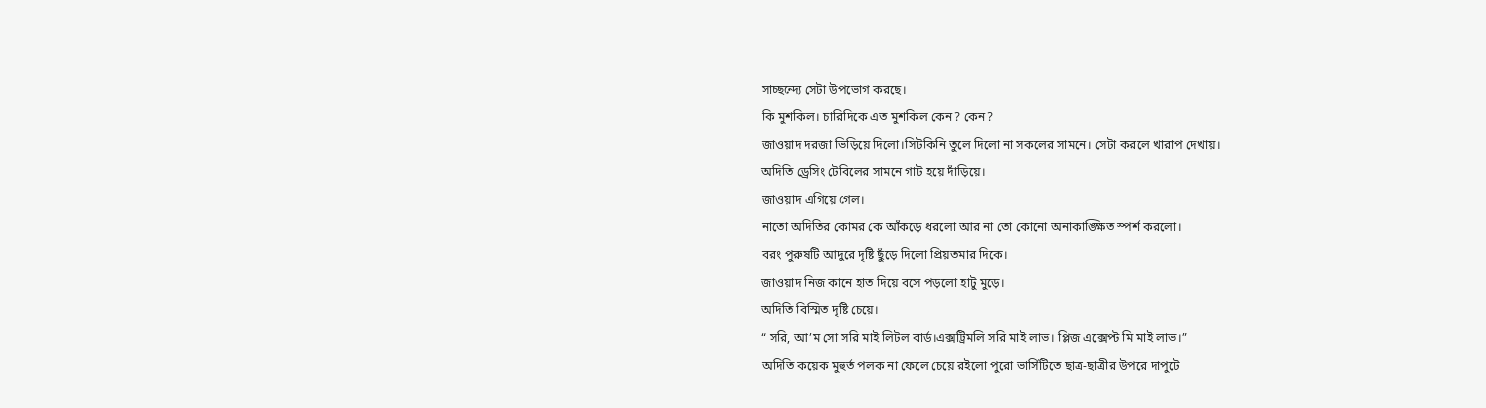সাচ্ছন্দ্যে সেটা উপভোগ করছে।
কি মুশকিল। চারিদিকে এত মুশকিল কেন? কেন?
জাওয়াদ দরজা ভিড়িয়ে দিলো।সিটকিনি তুলে দিলো না সকলের সামনে। সেটা করলে খারাপ দেখায়।
অদিতি ড্রেসিং টেবিলের সামনে গাট হয়ে দাঁড়িয়ে।
জাওয়াদ এগিয়ে গেল।
নাতো অদিতির কোমর কে আঁকড়ে ধরলো আর না তো কোনো অনাকাঙ্ক্ষিত স্পর্শ করলো।
বরং পুরুষটি আদুরে দৃষ্টি ছুঁড়ে দিলো প্রিয়তমার দিকে।
জাওয়াদ নিজ কানে হাত দিয়ে বসে পড়লো হাটু মুড়ে।
অদিতি বিস্মিত দৃষ্টি চেয়ে।
“ সরি, আ’ম সো সরি মাই লিটল বার্ড।এক্সট্রিমলি সরি মাই লাভ। প্লিজ এক্সেপ্ট মি মাই লাভ।”
অদিতি কয়েক মুহুর্ত পলক না ফেলে চেয়ে রইলো পুরো ভার্সিটিতে ছাত্র-ছাত্রীর উপরে দাপুটে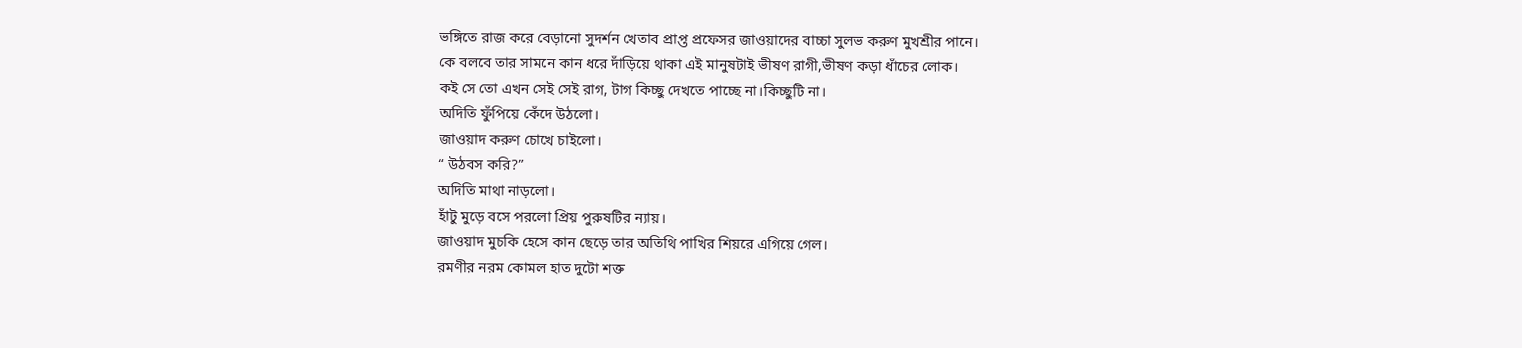ভঙ্গিতে রাজ করে বেড়ানো সুদর্শন খেতাব প্রাপ্ত প্রফেসর জাওয়াদের বাচ্চা সুলভ করুণ মুখশ্রীর পানে।
কে বলবে তার সামনে কান ধরে দাঁড়িয়ে থাকা এই মানুষটাই ভীষণ রাগী,ভীষণ কড়া ধাঁচের লোক।
কই সে তো এখন সেই সেই রাগ, টাগ কিচ্ছু দেখতে পাচ্ছে না।কিচ্ছুটি না।
অদিতি ফুঁপিয়ে কেঁদে উঠলো।
জাওয়াদ করুণ চোখে চাইলো।
“ উঠবস করি?”
অদিতি মাথা নাড়লো।
হাঁটু মুড়ে বসে পরলো প্রিয় পুরুষটির ন্যায়।
জাওয়াদ মুচকি হেসে কান ছেড়ে তার অতিথি পাখির শিয়রে এগিয়ে গেল।
রমণীর নরম কোমল হাত দুটো শক্ত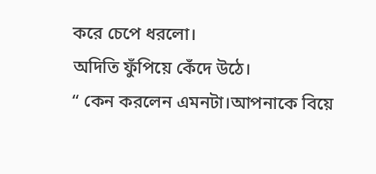করে চেপে ধরলো।
অদিতি ফুঁপিয়ে কেঁদে উঠে।
“ কেন করলেন এমনটা।আপনাকে বিয়ে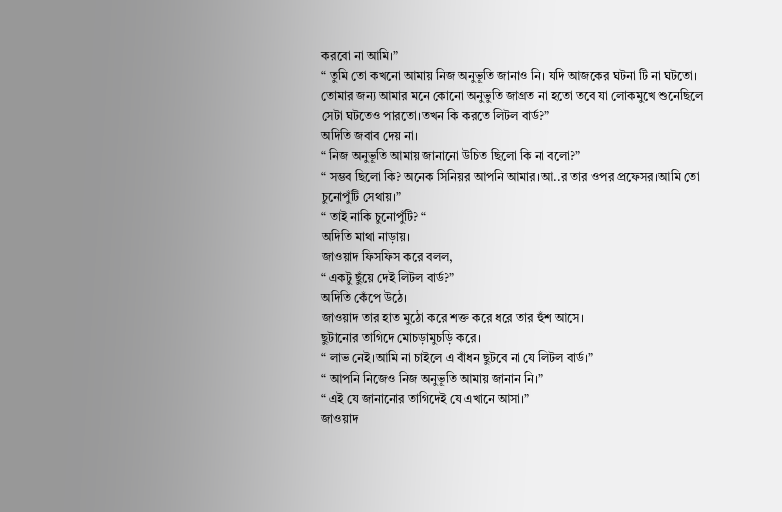করবো না আমি।”
“ তুমি তো কখনো আমায় নিজ অনুভূতি জানাও নি। যদি আজকের ঘটনা টি না ঘটতো। তোমার জন্য আমার মনে কোনো অনুভুতি জাগ্রত না হতো তবে যা লোকমুখে শুনেছিলে সেটা ঘটতেও পারতো।তখন কি করতে লিটল বার্ড?”
অদিতি জবাব দেয় না।
“ নিজ অনুভূতি আমায় জানানো উচিত ছিলো কি না বলো?”
“ সম্ভব ছিলো কি? অনেক সিনিয়র আপনি আমার।আ..র তার ওপর প্রফেসর।আমি তো চুনোপুঁটি সেথায়।”
“ তাই নাকি চুনোপুঁটি? “
অদিতি মাথা নাড়ায়।
জাওয়াদ ফিসফিস করে বলল,
“ একটু ছুঁয়ে দেই লিটল বার্ড?”
অদিতি কেঁপে উঠে।
জাওয়াদ তার হাত মুঠো করে শক্ত করে ধরে তার হুঁশ আসে।
ছুটানোর তাগিদে মোচড়ামুচড়ি করে।
“ লাভ নেই।আমি না চাইলে এ বাঁধন ছুটবে না যে লিটল বার্ড।”
“ আপনি নিজেও নিজ অনুভূতি আমায় জানান নি।”
“ এই যে জানানোর তাগিদেই যে এখানে আসা।”
জাওয়াদ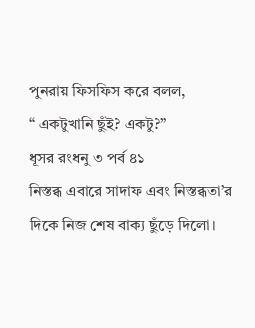পুনরায় ফিসফিস করে বলল,
“ একটুখানি ছুঁই? একটু?”
ধূসর রংধনু ৩ পর্ব ৪১
নিস্তব্ধ এবারে সাদাফ এবং নিস্তব্ধতা’র দিকে নিজ শেষ বাক্য ছুঁড়ে দিলো।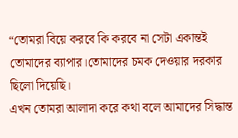“তোমরা বিয়ে করবে কি করবে না সেটা একান্তই তোমাদের ব্যাপার।তোমাদের চমক দেওয়ার দরকার ছিলো দিয়েছি।
এখন তোমরা আলাদা করে কথা বলে আমাদের সিদ্ধান্ত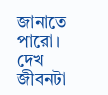জানাতে পারো। দেখ জীবনটা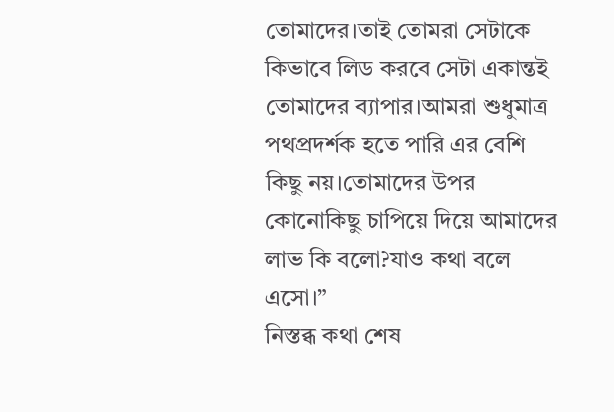তোমাদের।তাই তোমরা সেটাকে কিভাবে লিড করবে সেটা একান্তই তোমাদের ব্যাপার।আমরা শুধুমাত্র পথপ্রদর্শক হতে পারি এর বেশি কিছু নয়।তোমাদের উপর কোনোকিছু চাপিয়ে দিয়ে আমাদের লাভ কি বলো?যাও কথা বলে এসো।”
নিস্তব্ধ কথা শেষ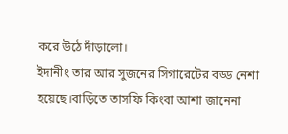করে উঠে দাঁড়ালো।
ইদানীং তার আর সুজনের সিগারেটের বড্ড নেশা হয়েছে।বাড়িতে তাসফি কিংবা আশা জানেনা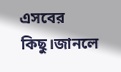এসবের কিছু।জানলে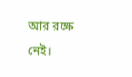আর রক্ষে নেই।